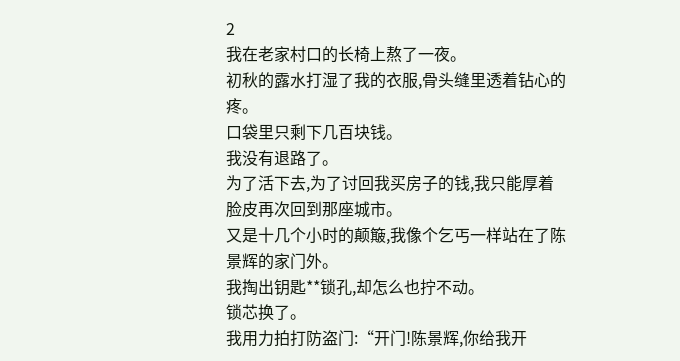2
我在老家村口的长椅上熬了一夜。
初秋的露水打湿了我的衣服,骨头缝里透着钻心的疼。
口袋里只剩下几百块钱。
我没有退路了。
为了活下去,为了讨回我买房子的钱,我只能厚着脸皮再次回到那座城市。
又是十几个小时的颠簸,我像个乞丐一样站在了陈景辉的家门外。
我掏出钥匙**锁孔,却怎么也拧不动。
锁芯换了。
我用力拍打防盗门:“开门!陈景辉,你给我开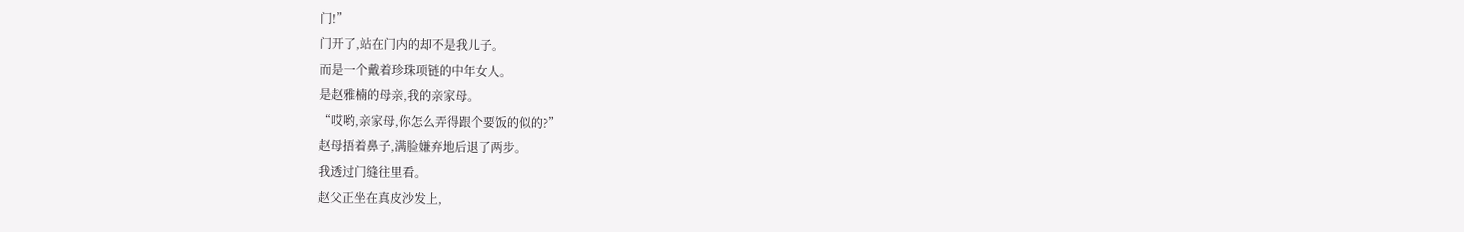门!”
门开了,站在门内的却不是我儿子。
而是一个戴着珍珠项链的中年女人。
是赵雅楠的母亲,我的亲家母。
“哎哟,亲家母,你怎么弄得跟个要饭的似的?”
赵母捂着鼻子,满脸嫌弃地后退了两步。
我透过门缝往里看。
赵父正坐在真皮沙发上,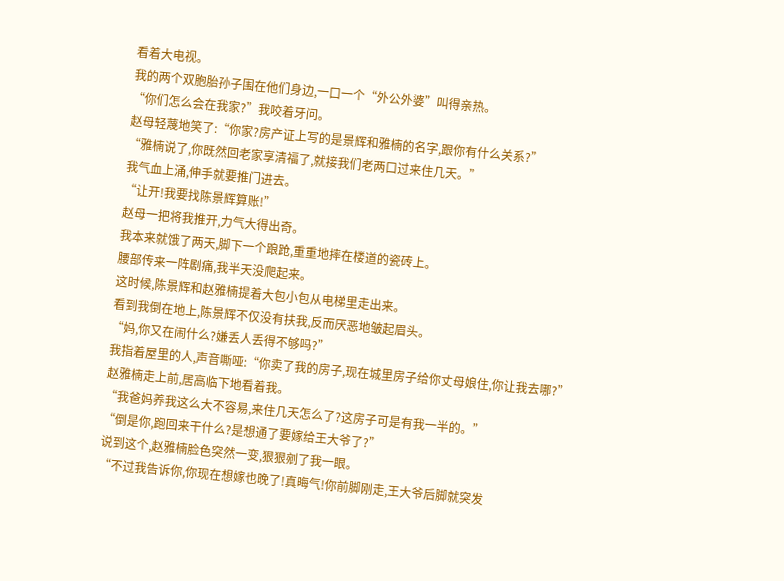看着大电视。
我的两个双胞胎孙子围在他们身边,一口一个“外公外婆”叫得亲热。
“你们怎么会在我家?”我咬着牙问。
赵母轻蔑地笑了:“你家?房产证上写的是景辉和雅楠的名字,跟你有什么关系?”
“雅楠说了,你既然回老家享清福了,就接我们老两口过来住几天。”
我气血上涌,伸手就要推门进去。
“让开!我要找陈景辉算账!”
赵母一把将我推开,力气大得出奇。
我本来就饿了两天,脚下一个踉跄,重重地摔在楼道的瓷砖上。
腰部传来一阵剧痛,我半天没爬起来。
这时候,陈景辉和赵雅楠提着大包小包从电梯里走出来。
看到我倒在地上,陈景辉不仅没有扶我,反而厌恶地皱起眉头。
“妈,你又在闹什么?嫌丢人丢得不够吗?”
我指着屋里的人,声音嘶哑:“你卖了我的房子,现在城里房子给你丈母娘住,你让我去哪?”
赵雅楠走上前,居高临下地看着我。
“我爸妈养我这么大不容易,来住几天怎么了?这房子可是有我一半的。”
“倒是你,跑回来干什么?是想通了要嫁给王大爷了?”
说到这个,赵雅楠脸色突然一变,狠狠剜了我一眼。
“不过我告诉你,你现在想嫁也晚了!真晦气!你前脚刚走,王大爷后脚就突发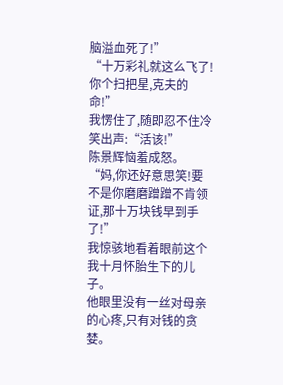脑溢血死了!”
“十万彩礼就这么飞了!你个扫把星,克夫的命!”
我愣住了,随即忍不住冷笑出声:“活该!”
陈景辉恼羞成怒。
“妈,你还好意思笑!要不是你磨磨蹭蹭不肯领证,那十万块钱早到手了!”
我惊骇地看着眼前这个我十月怀胎生下的儿子。
他眼里没有一丝对母亲的心疼,只有对钱的贪婪。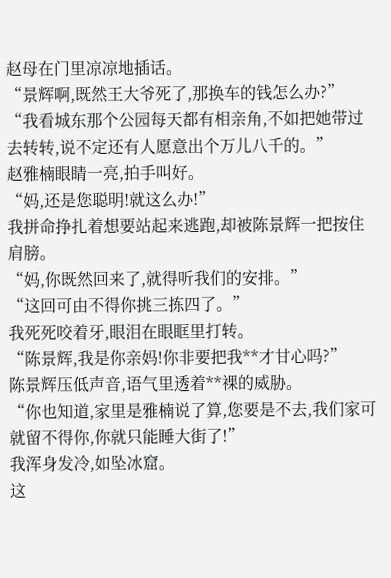赵母在门里凉凉地插话。
“景辉啊,既然王大爷死了,那换车的钱怎么办?”
“我看城东那个公园每天都有相亲角,不如把她带过去转转,说不定还有人愿意出个万儿八千的。”
赵雅楠眼睛一亮,拍手叫好。
“妈,还是您聪明!就这么办!”
我拼命挣扎着想要站起来逃跑,却被陈景辉一把按住肩膀。
“妈,你既然回来了,就得听我们的安排。”
“这回可由不得你挑三拣四了。”
我死死咬着牙,眼泪在眼眶里打转。
“陈景辉,我是你亲妈!你非要把我**才甘心吗?”
陈景辉压低声音,语气里透着**裸的威胁。
“你也知道,家里是雅楠说了算,您要是不去,我们家可就留不得你,你就只能睡大街了!”
我浑身发冷,如坠冰窟。
这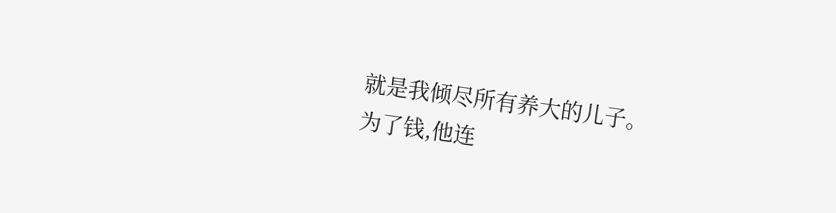就是我倾尽所有养大的儿子。
为了钱,他连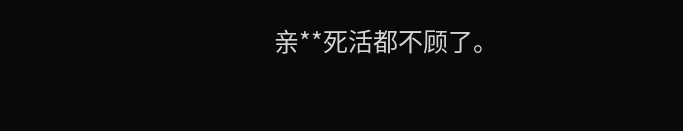亲**死活都不顾了。